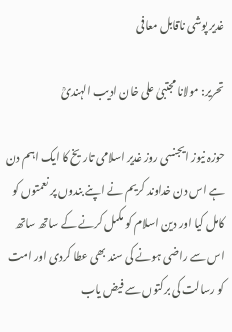غدیر پوشی ناقابل معافی

تحریر: مولانا مجتبیٰ علی خان ادیب الہندیؒ

حوزہ نیوز ایجنسی روز غدیر اسلامی تاریخ کا ایک اہم دن ہے اس دن خداوند کریم نے اپنے بندوں پر نعمتوں کو کامل کیا اور دین اسلام کو مکمل کرنے کے ساتھ ساتھ اس سے راضی ہونے کی سند بھی عطا کردی اور امت کو رسالت کی برکتوں سے فیض یاب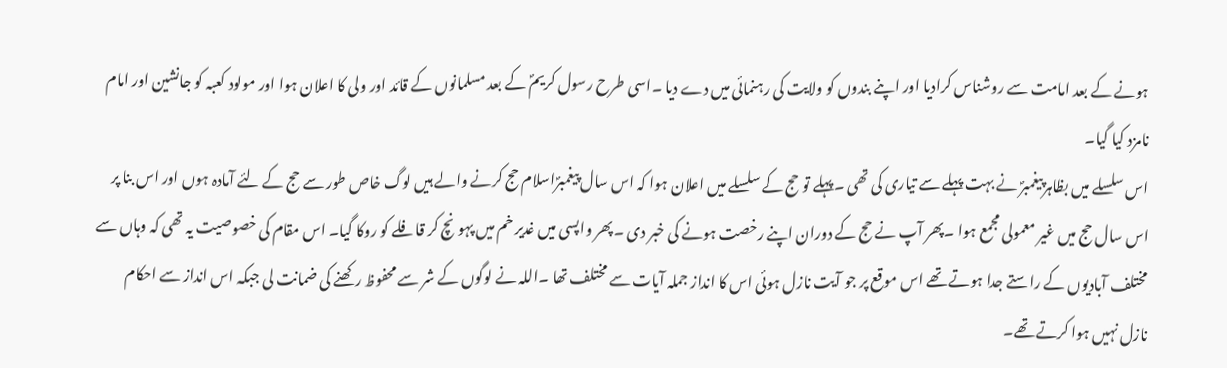ہونے کے بعد امامت سے روشناس کرادیا اور اپنے بندوں کو ولایت کی رہنمائی میں دے دیا ۔اسی طرح رسول کریمؐ کے بعد مسلمانوں کے قائد اور ولی کا اعلان ہوا اور مولود کعبہ کو جانشین اور امام نامزد کیا گیا۔
اس سلسلے میں بظاہرپیغمبرؐ نے بہت پہلے سے تیاری کی تھی ۔پہلے تو حج کے سلسلے میں اعلان ہوا کہ اس سال پیغمبرؐاسلام حج کرنے والے ہیں لوگ خاص طور سے حج کے لئے آمادہ ہوں اور اس بنا پر اس سال حج میں غیر معمولی مجمع ہوا ۔پھر آپ نے حج کے دوران اپنے رخصت ہونے کی خبر دی ۔پھر واپسی میں غدیر خم میں پہونچ کر قافلے کو روکا گیا۔ اس مقام کی خصوصیت یہ تھی کہ وہاں سے مختلف آبادیوں کے راستے جدا ہوتے تھے اس موقع پر جو آیت نازل ہوئی اس کا انداز جملہ آیات سے مختلف تھا ۔اللہ نے لوگوں کے شر سے محفوظ رکھنے کی ضمانت لی جبکہ اس انداز سے احکام نازل نہیں ہوا کرتے تھے۔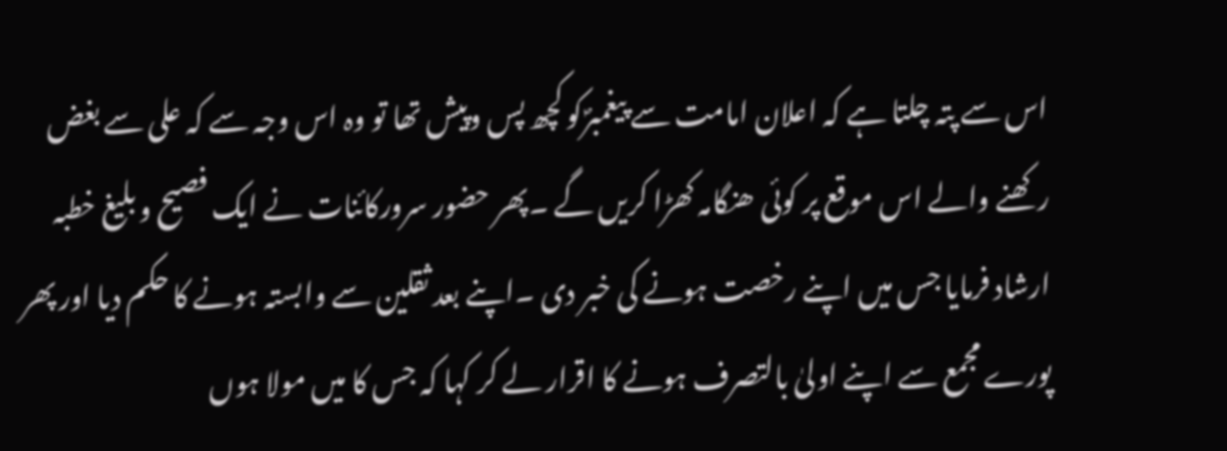اس سے پتہ چلتا ہے کہ اعلان امامت سے پیغمبرؐکو کچھ پس وپیش تھا تو وہ اس وجہ سے کہ علی سے بغض رکھنے والے اس موقع پر کوئی ھنگامہ کھڑا کریں گے ۔پھر حضور سرورکائنات نے ایک فصیح و بلیغ خطبہ ارشاد فرمایا جس میں اپنے رخصت ہونے کی خبر دی ۔اپنے بعد ثقلین سے وابستہ ہونے کا حکم دیا اور پھر پورے مجمع سے اپنے اولیٰ بالتصرف ہونے کا اقرار لے کر کہا کہ جس کا میں مولا ہوں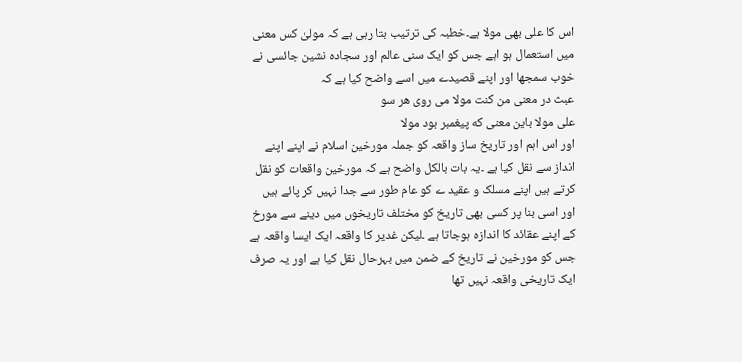اس کا علی بھی مولا ہے۔خطبہ کی ترتیب بتا رہی ہے کہ مولیٰ کس معنی میں استعمال ہو اہے جس کو ایک سنی عالم اور سجادہ نشین جائسی نے خوب سمجھا اور اپنے قصیدے میں اسے واضح کیا ہے کہ
عبث در معنی من کنت مولا می روی هر سو
علی مولا باین معنی که پیغمبر بود مولا
اور اس اہم اور تاریخ ساز واقعہ کو جملہ مورخین اسلام نے اپنے اپنے انداز سے نقل کیا ہے ۔یہ بات بالکل واضح ہے کہ مورخین واقعات کو نقل کرتے ہیں اپنے مسلک و عقید ے کو عام طور سے جدا نہیں کر پائے ہیں اور اسی بنا پر کسی بھی تاریخ کو مختلف تاریخوں میں دینے سے مورخ کے اپنے عقائد کا اندازہ ہوجاتا ہے ۔لیکن غدیر کا واقعہ ایک ایسا واقعہ ہے جس کو مورخین نے تاریخ کے ضمن میں بہرحال نقل کیا ہے اور یہ صرف ایک تاریخی واقعہ نہیں تھا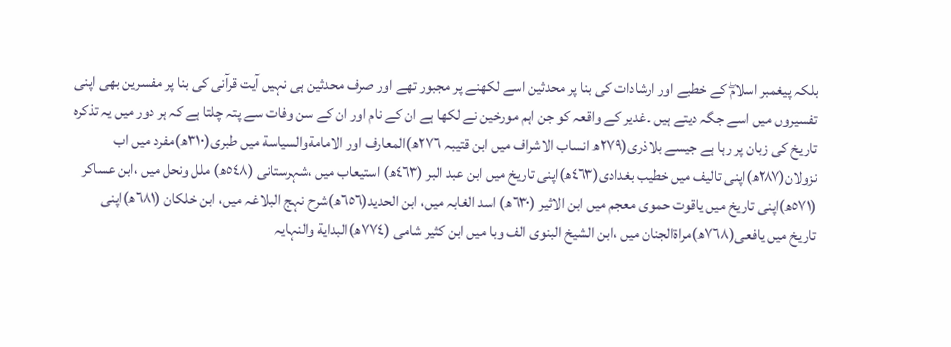بلکہ پیغمبر اسلامۖ کے خطبے اور ارشادات کی بنا پر محدثین اسے لکھنے پر مجبور تھے اور صرف محدثین ہی نہیں آیت قرآنی کی بنا پر مفسرین بھی اپنی تفسیروں میں اسے جگہ دیتے ہیں ۔غدیر کے واقعہ کو جن اہم مورخین نے لکھا ہے ان کے نام اور ان کے سن وفات سے پتہ چلتا ہے کہ ہر دور میں یہ تذکرہ تاریخ کی زبان پر رہا ہے جیسے بلاذری(٢٧٩ھ انساب الاشراف میں ابن قتیبہ ٢٧٦ھ)المعارف اور الامامةوالسیاسة میں طبری(٣١٠ھ)مفرد میں اب نزولان(٢٨٧ھ)اپنی تالیف میں خطیب بغدادی(٤٦٣ھ)اپنی تاریخ میں ابن عبد البر (٤٦٣ھ) استیعاب میں ،شہرستانی (٥٤٨ھ) ملل ونحل میں ،ابن عساکر (٥٧١ھ)اپنی تاریخ میں یاقوت حموی معجم میں ابن الاثیر (٦٣٠ھ) اسد الغابہ میں، ابن الحدید(٦٥٦ھ)شرح نہج البلاغہ میں، ابن خلکان (٦٨١ھ)اپنی تاریخ میں یافعی(٧٦٨ھ)مراةالجنان میں ،ابن الشیخ البنوی الف وبا میں ابن کثیر شامی (٧٧٤ھ)البدایة والنہایہ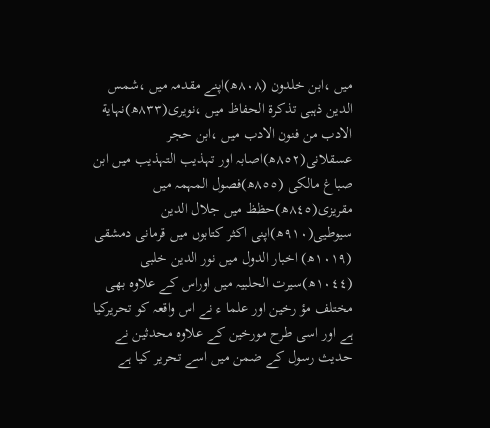میں ،ابن خلدون (٨٠٨ھ)اپنے مقدمہ میں ،شمس الدین ذہبی تذکرة الحفاظ میں ،نویری(٨٣٣ھ)نہایة الادب من فنون الادب میں ،ابن حجر عسقلانی(٨٥٢ھ)اصابہ اور تہذیب التہذیب میں ابن صباغ مالکی (٨٥٥ھ)فصول المہمہ میں مقریزی(٨٤٥ھ)حظظ میں جلال الدین سیوطیی(٩١٠ھ)اپنی اکثر کتابوں میں قرمانی دمشقی (١٠١٩ھ) اخبار الدول میں نور الدین خلبی (١٠٤٤ھ)سیرت الحلبیہ میں اوراس کے علاوہ بھی مختلف مؤ رخین اور علما ء نے اس واقعہ کو تحریرکیا ہے اور اسی طرح مورخین کے علاوہ محدثین نے حدیث رسول کے ضمن میں اسے تحریر کیا ہے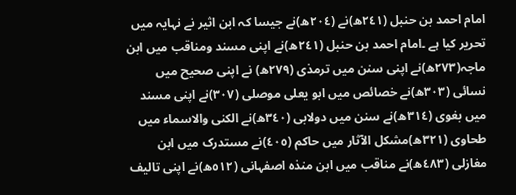امام احمد بن حنبل (٢٤١ھ)نے (٢٠٤ھ)نے جیسا کہ ابن اثیر نے نہایہ میں تحریر کیا ہے ۔امام احمد بن حنبل (٢٤١ھ)نے اپنی مسند ومناقب میں ابن ماجہ(٢٧٣ھ)نے اپنی سنن میں ترمذی (٢٧٩ھ) نے اپنی صحیح میں نسائی (٣٠٣ھ)نے خصائص میں ابو یعلی موصلی (٣٠٧)نے اپنی مسند میں بغوی (٣١٤ھ)نے سنن میں دولابی (٣٤٠ھ)نے الکنی والاسماء میں طحاوی (٣٢١ھ)مشکل الآثار میں حاکم (٤٠٥)نے مستدرک میں ابن مغازلی (٤٨٣ھ)نے مناقب میں ابن منذہ اصفہانی (٥١٢ھ)نے اپنی تالیف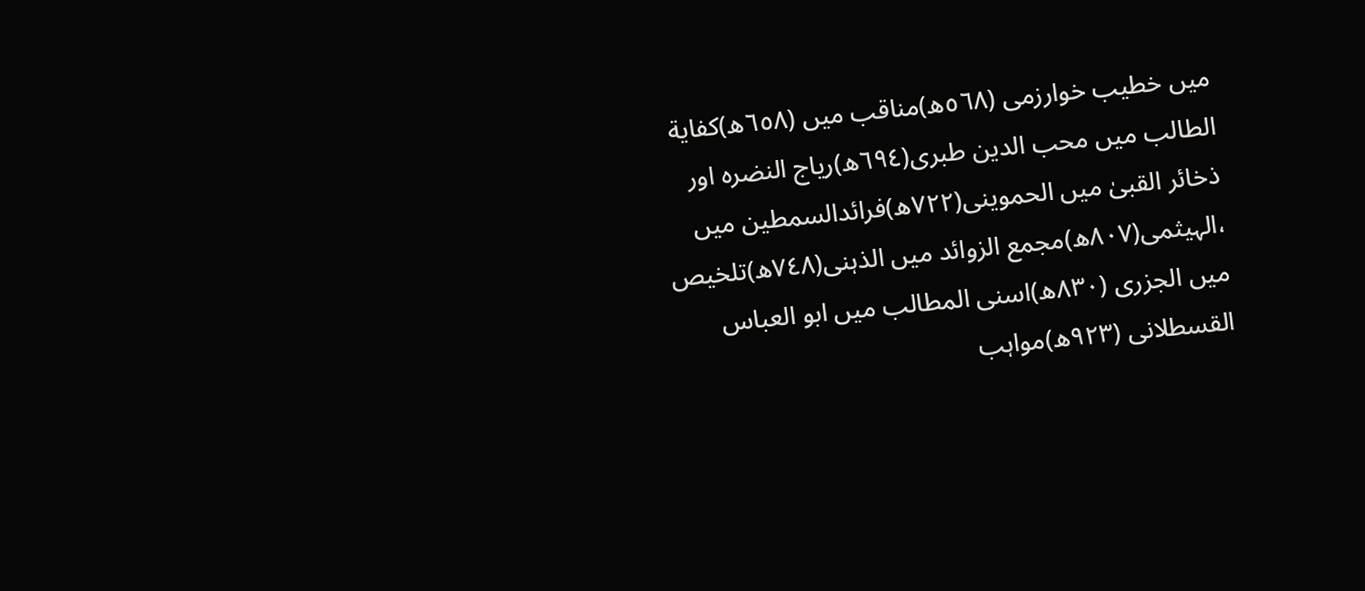میں خطیب خوارزمی (٥٦٨ھ)مناقب میں (٦٥٨ھ)کفایة الطالب میں محب الدین طبری(٦٩٤ھ)ریاج النضرہ اور ذخائر القبیٰ میں الحموینی(٧٢٢ھ)فرائدالسمطین میں ،الہیثمی(٨٠٧ھ)مجمع الزوائد میں الذہنی(٧٤٨ھ)تلخیص میں الجزری (٨٣٠ھ)اسنی المطالب میں ابو العباس القسطلانی (٩٢٣ھ)مواہب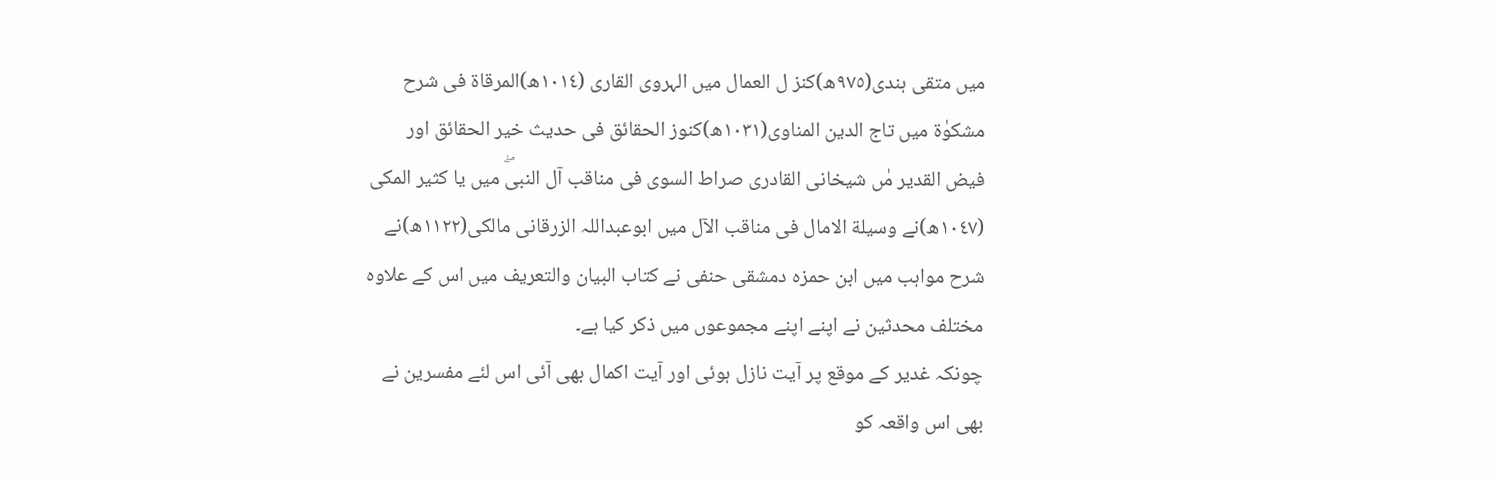میں متقی ہندی(٩٧٥ھ)کنز ل العمال میں الہروی القاری (١٠١٤ھ)المرقاة فی شرح مشکوٰة میں تاج الدین المناوی(١٠٣١ھ)کنوز الحقائق فی حدیث خیر الحقائق اور فیض القدیر مٰں شیخانی القادری صراط السوی فی مناقب آل النبیۖ میں یا کثیر المکی (١٠٤٧ھ)نے وسیلة الامال فی مناقب الآل میں ابوعبداللہ الزرقانی مالکی(١١٢٢ھ)نے شرح مواہب میں ابن حمزہ دمشقی حنفی نے کتاب البیان والتعریف میں اس کے علاوہ مختلف محدثین نے اپنے اپنے مجموعوں میں ذکر کیا ہے۔
چونکہ غدیر کے موقع پر آیت نازل ہوئی اور آیت اکمال بھی آئی اس لئے مفسرین نے بھی اس واقعہ کو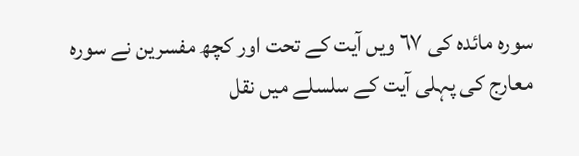سورہ مائدہ کی ٦٧ ویں آیت کے تحت اور کچھ مفسرین نے سورہ معارج کی پہلی آیت کے سلسلے میں نقل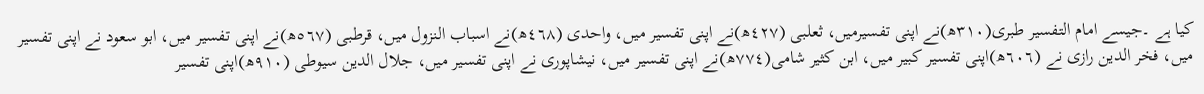کیا ہے ۔جیسے امام التفسیر طبری(٣١٠ھ)نے اپنی تفسیرمیں، ثعلبی (٤٢٧ھ)نے اپنی تفسیر میں، واحدی (٤٦٨ھ)نے اسباب النزول میں، قرطبی (٥٦٧ھ)نے اپنی تفسیر میں، ابو سعود نے اپنی تفسیر میں، فخر الدین رازی نے (٦٠٦ھ)اپنی تفسیر کبیر میں، ابن کثیر شامی(٧٧٤ھ)نے اپنی تفسیر میں، نیشاپوری نے اپنی تفسیر میں، جلال الدین سیوطی (٩١٠ھ)اپنی تفسیر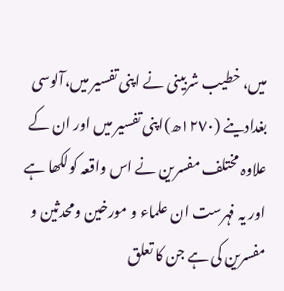میں، خطیب شربینی نے اپنی تفسیر میں،آلوسی بغدادینے (١٢٧٠ھ)اپنی تفسیر میں اور ان کے علاوہ مختلف مفسرین نے اس واقعہ کولکھا ہے اور یہ فہرست ان علماء و مورخین ومحدثین و مفسرین کی ہے جن کا تعلق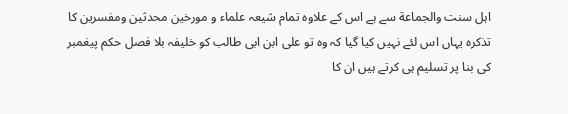اہل سنت والجماعة سے ہے اس کے علاوہ تمام شیعہ علماء و مورخین محدثین ومفسرین کا تذکرہ یہاں اس لئے نہیں کیا گیا کہ وہ تو علی ابن ابی طالب کو خلیفہ بلا فصل حکم پیغمبر کی بنا پر تسلیم ہی کرتے ہیں ان کا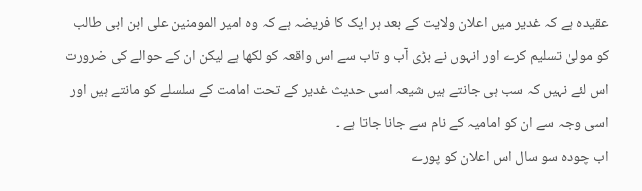عقیدہ ہے کہ غدیر میں اعلان ولایت کے بعد ہر ایک کا فریضہ ہے کہ وہ امیر المومنین علی ابن ابی طالب کو مولیٰ تسلیم کرے اور انہوں نے بڑی آب و تاب سے اس واقعہ کو لکھا ہے لیکن ان کے حوالے کی ضرورت اس لئے نہیں کہ سب ہی جانتے ہیں شیعہ اسی حدیث غدیر کے تحت امامت کے سلسلے کو مانتے ہیں اور اسی وجہ سے ان کو امامیہ کے نام سے جانا جاتا ہے ۔
اب چودہ سو سال اس اعلان کو پورے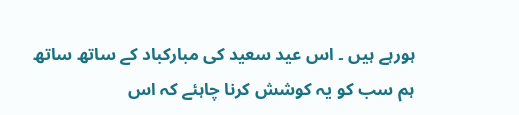ہورہے ہیں ۔ اس عید سعید کی مبارکباد کے ساتھ ساتھ ہم سب کو یہ کوشش کرنا چاہئے کہ اس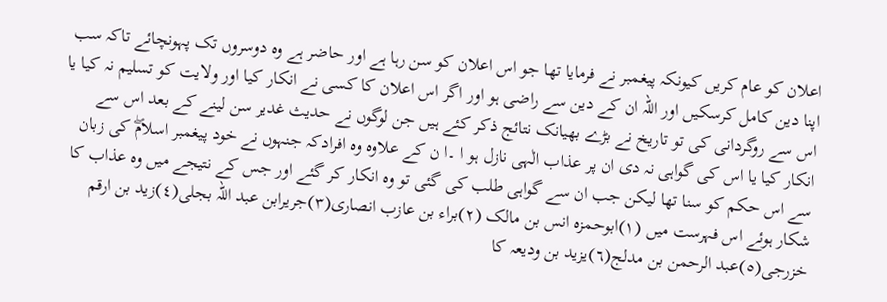اعلان کو عام کریں کیونکہ پیغمبر نے فرمایا تھا جو اس اعلان کو سن رہا ہے اور حاضر ہے وہ دوسروں تک پہونچائے تاکہ سب اپنا دین کامل کرسکیں اور اللہ ان کے دین سے راضی ہو اور اگر اس اعلان کا کسی نے انکار کیا اور ولایت کو تسلیم نہ کیا یا اس سے روگردانی کی تو تاریخ نے بڑے بھیانک نتائج ذکر کئے ہیں جن لوگوں نے حدیث غدیر سن لینے کے بعد اس سے انکار کیا یا اس کی گواہی نہ دی ان پر عذاب الٰہی نازل ہو ا ۔ا ن کے علاوہ وہ افرادکہ جنہوں نے خود پیغمبر اسلامۖ کی زبان سے اس حکم کو سنا تھا لیکن جب ان سے گواہی طلب کی گئی تو وہ انکار کر گئے اور جس کے نتیجے میں وہ عذاب کا شکار ہوئے اس فہرست میں (١)ابوحمزہ انس بن مالک (٢)براء بن عازب انصاری(٣)جریرابن عبد اللہ بجلی(٤)زید بن ارقم خزرجی(٥)عبد الرحمن بن مدلج(٦)یزید بن ودیعہ کا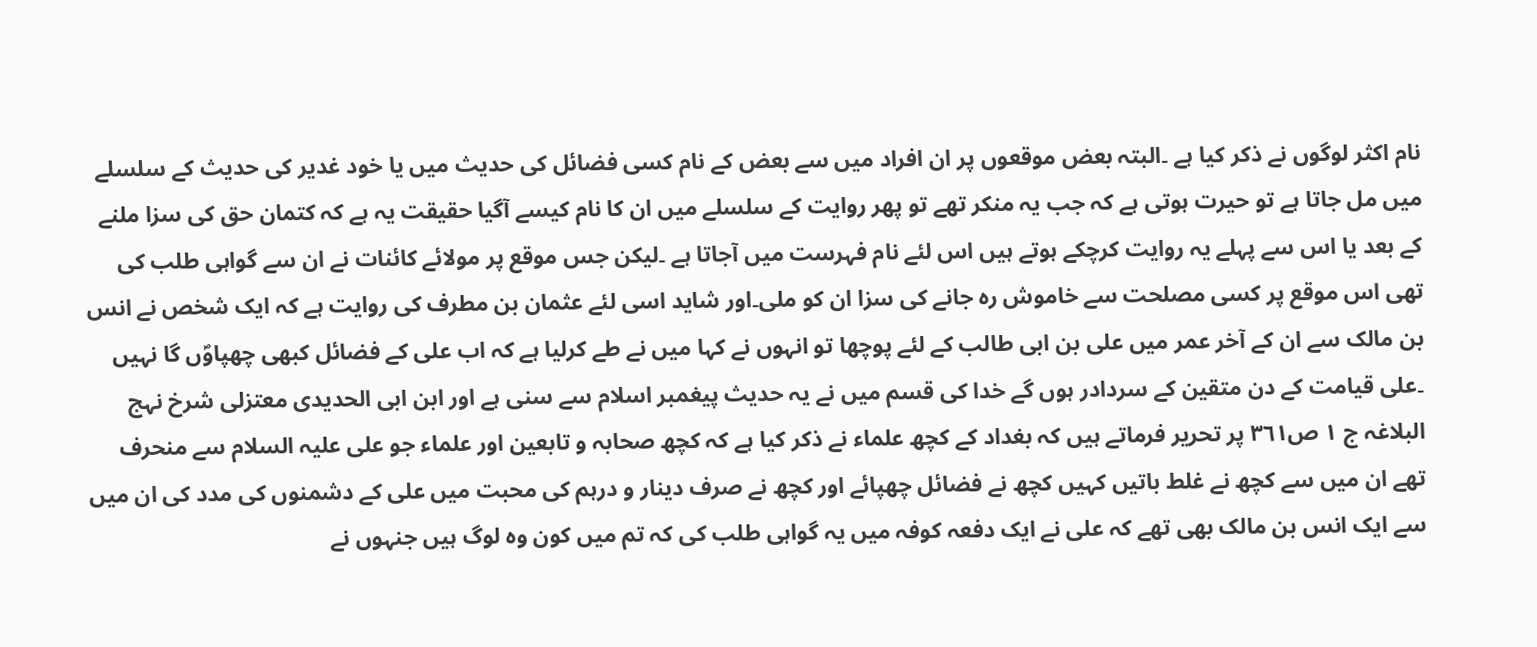نام اکثر لوگوں نے ذکر کیا ہے ۔البتہ بعض موقعوں پر ان افراد میں سے بعض کے نام کسی فضائل کی حدیث میں یا خود غدیر کی حدیث کے سلسلے میں مل جاتا ہے تو حیرت ہوتی ہے کہ جب یہ منکر تھے تو پھر روایت کے سلسلے میں ان کا نام کیسے آگیا حقیقت یہ ہے کہ کتمان حق کی سزا ملنے کے بعد یا اس سے پہلے یہ روایت کرچکے ہوتے ہیں اس لئے نام فہرست میں آجاتا ہے ۔لیکن جس موقع پر مولائے کائنات نے ان سے گواہی طلب کی تھی اس موقع پر کسی مصلحت سے خاموش رہ جانے کی سزا ان کو ملی۔اور شاید اسی لئے عثمان بن مطرف کی روایت ہے کہ ایک شخص نے انس بن مالک سے ان کے آخر عمر میں علی بن ابی طالب کے لئے پوچھا تو انہوں نے کہا میں نے طے کرلیا ہے کہ اب علی کے فضائل کبھی چھپاوؐں گا نہیں ۔علی قیامت کے دن متقین کے سردادر ہوں گے خدا کی قسم میں نے یہ حدیث پیغمبر اسلام سے سنی ہے اور ابن ابی الحدیدی معتزلی شرخ نہج البلاغہ ج ١ ص٣٦١ پر تحریر فرماتے ہیں کہ بغداد کے کچھ علماء نے ذکر کیا ہے کہ کچھ صحابہ و تابعین اور علماء جو علی علیہ السلام سے منحرف تھے ان میں سے کچھ نے غلط باتیں کہیں کچھ نے فضائل چھپائے اور کچھ نے صرف دینار و درہم کی محبت میں علی کے دشمنوں کی مدد کی ان میں سے ایک انس بن مالک بھی تھے کہ علی نے ایک دفعہ کوفہ میں یہ گواہی طلب کی کہ تم میں کون وہ لوگ ہیں جنہوں نے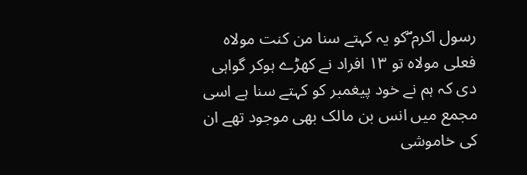رسول اکرم ۖکو یہ کہتے سنا من کنت مولاہ فعلی مولاہ تو ١٣ افراد نے کھڑے ہوکر گواہی دی کہ ہم نے خود پیغمبر کو کہتے سنا ہے اسی مجمع میں انس بن مالک بھی موجود تھے ان کی خاموشی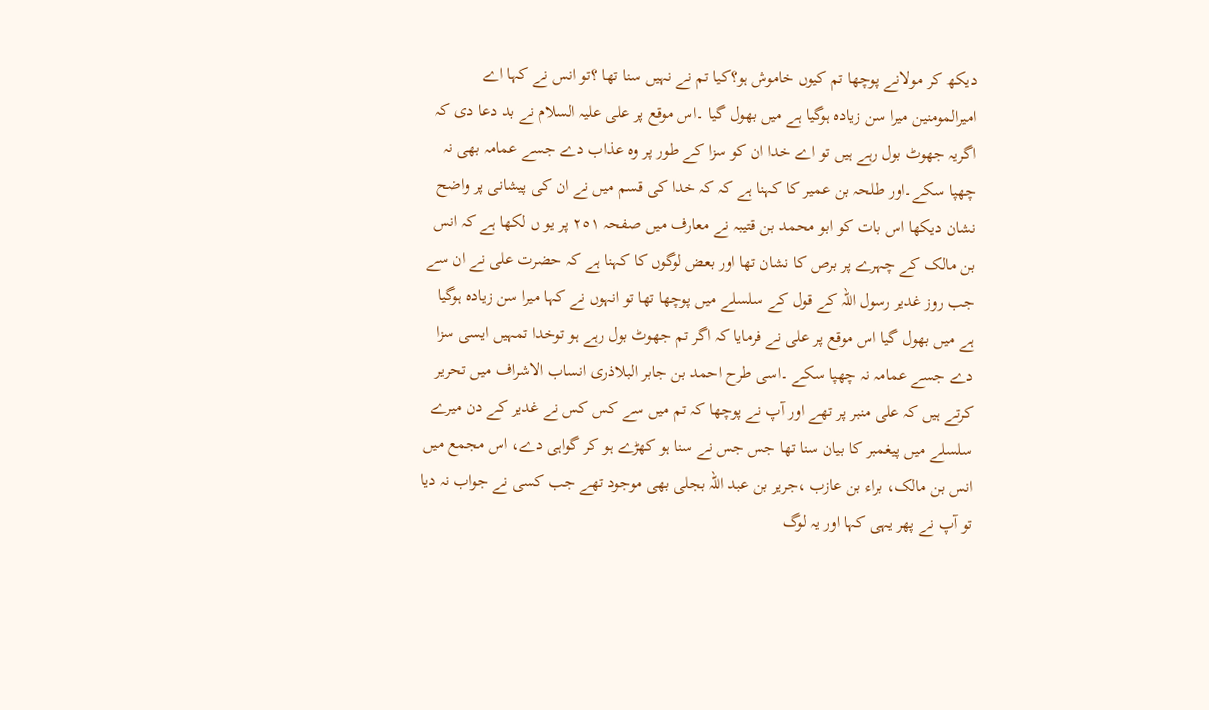دیکھ کر مولانے پوچھا تم کیوں خاموش ہو؟کیا تم نے نہیں سنا تھا ؟تو انس نے کہا اے امیرالمومنین میرا سن زیادہ ہوگیا ہے میں بھول گیا ۔اس موقع پر علی علیہ السلام نے بد دعا دی کہ اگریہ جھوٹ بول رہے ہیں تو اے خدا ان کو سزا کے طور پر وہ عذاب دے جسے عمامہ بھی نہ چھپا سکے۔اور طلحہ بن عمیر کا کہنا ہے کہ کہ خدا کی قسم میں نے ان کی پیشانی پر واضح نشان دیکھا اس بات کو ابو محمد بن قتیبہ نے معارف میں صفحہ ٢٥١ پر یو ں لکھا ہے کہ انس بن مالک کے چہرے پر برص کا نشان تھا اور بعض لوگوں کا کہنا ہے کہ حضرت علی نے ان سے جب روز غدیر رسول اللہ کے قول کے سلسلے میں پوچھا تھا تو انہوں نے کہا میرا سن زیادہ ہوگیا ہے میں بھول گیا اس موقع پر علی نے فرمایا کہ اگر تم جھوٹ بول رہے ہو توخدا تمہیں ایسی سزا دے جسے عمامہ نہ چھپا سکے ۔اسی طرح احمد بن جابر البلاذری انساب الاشراف میں تحریر کرتے ہیں کہ علی منبر پر تھے اور آپ نے پوچھا کہ تم میں سے کس کس نے غدیر کے دن میرے سلسلے میں پیغمبر کا بیان سنا تھا جس جس نے سنا ہو کھڑے ہو کر گواہی دے، اس مجمع میں انس بن مالک، براء بن عازب ،جریر بن عبد اللہ بجلی بھی موجود تھے جب کسی نے جواب نہ دیا تو آپ نے پھر یہی کہا اور یہ لوگ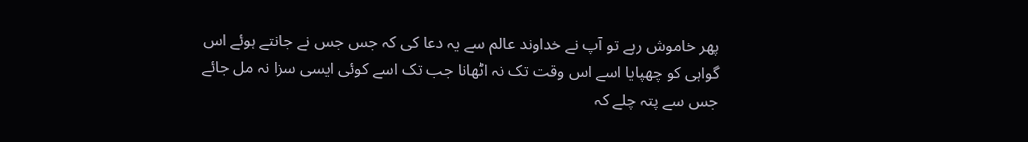پھر خاموش رہے تو آپ نے خداوند عالم سے یہ دعا کی کہ جس جس نے جانتے ہوئے اس گواہی کو چھپایا اسے اس وقت تک نہ اٹھانا جب تک اسے کوئی ایسی سزا نہ مل جائے جس سے پتہ چلے کہ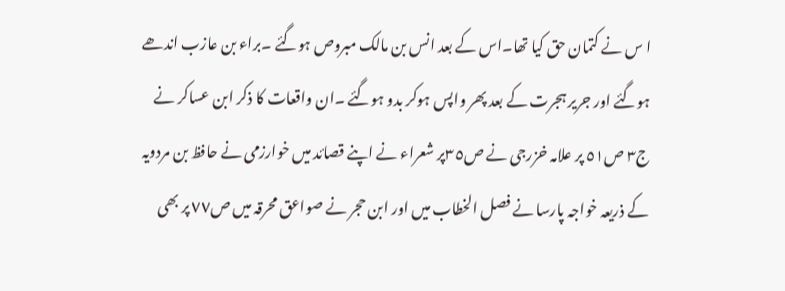ا س نے کتمان حق کیا تھا۔اس کے بعد انس بن مالک مبروص ہوگئے ۔براء بن عازب اندھے ہوگئے اور جریر ہجرت کے بعد پھر واپس ہوکر بدو ہوگئے ۔ان واقعات کا ذکر ابن عساکر نے ج٣ ص٥١ پر علامہ خزرجی نے ص٣٥پر شعراء نے اپنے قصائد میں خوارزمی نے حافظ بن مردویہ کے ذریعہ خواجہ پارسا نے فصل الخطاب میں اور ابن حجر نے صواعق محرقہ میں ص٧٧ پر بھی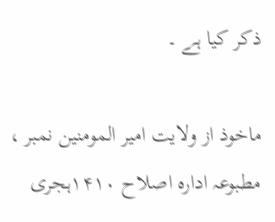ذکر کیا ہے ۔

ماخوذ از ولایت امیر المومنین نمبر ، مطبوعہ ادارہ اصلاح ۱۴۱۰ہجری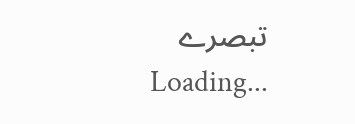تبصرے
Loading...